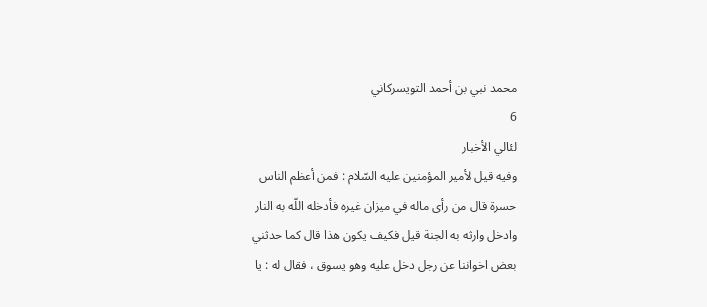محمد نبي بن أحمد التويسركاني
6
لئالي الأخبار
وفيه قيل لأمير المؤمنين عليه السّلام : فمن أعظم الناس حسرة قال من رأى ماله في ميزان غيره فأدخله اللّه به النار وادخل وارثه به الجنة قيل فكيف يكون هذا قال كما حدثني بعض اخواننا عن رجل دخل عليه وهو يسوق ، فقال له : يا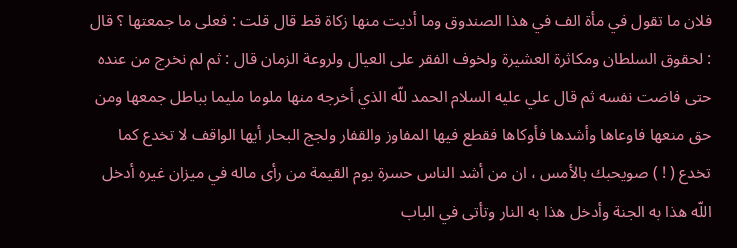فلان ما تقول في مأة الف في هذا الصندوق وما أديت منها زكاة قط قال قلت : فعلى ما جمعتها ؟ قال : لحقوق السلطان ومكاثرة العشيرة ولخوف الفقر على العيال ولروعة الزمان قال : ثم لم نخرج من عنده حتى فاضت نفسه ثم قال علي عليه السلام الحمد للّه الذي أخرجه منها ملوما مليما بباطل جمعها ومن حق منعها فاوعاها وأشدها فأوكاها فقطع فيها المفاوز والقفار ولجج البحار أيها الواقف لا تخدع كما تخدع ( ! ) صويحبك بالأمس ، ان من أشد الناس حسرة يوم القيمة من رأى ماله في ميزان غيره أدخل اللّه هذا به الجنة وأدخل هذا به النار وتأتى في الباب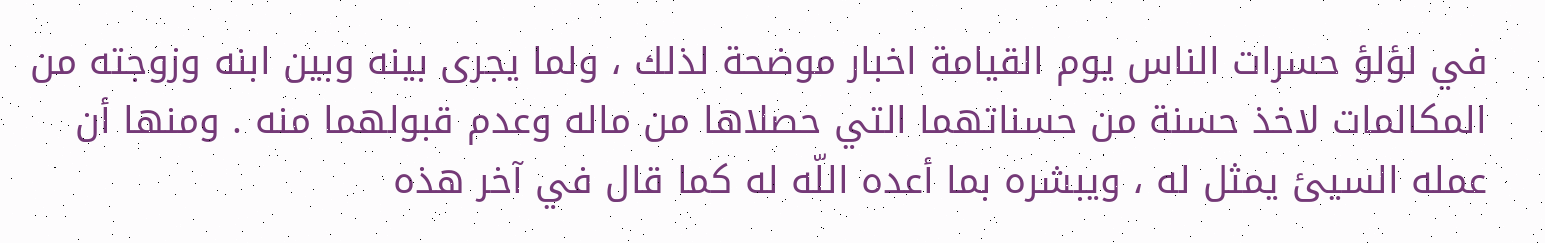في لؤلؤ حسرات الناس يوم القيامة اخبار موضحة لذلك ، ولما يجرى بينه وبين ابنه وزوجته من المكالمات لاخذ حسنة من حسناتهما التي حصلاها من ماله وعدم قبولهما منه . ومنها أن عمله السيئ يمثل له ، ويبشره بما أعده اللّه له كما قال في آخر هذه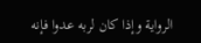الرواية وإذا كان لربه عدوا فإنه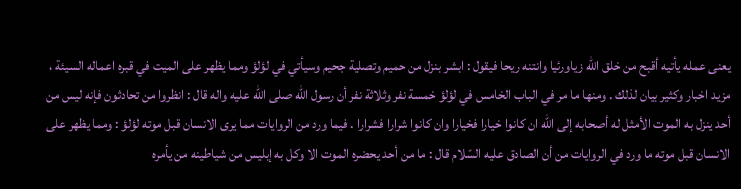يعنى عمله يأتيه أقبح من خلق اللّه زياورئيا وانتنه ريحا فيقول : ابشر بنزل من حميم وتصلية جحيم وسيأتي في لؤلؤ ومما يظهر على الميت في قبره اعماله السيئة ، مزيد اخبار وكثير بيان لذلك . ومنها ما مر في الباب الخامس في لؤلؤ خمسة نفر وثلاثة نفر أن رسول اللّه صلى اللّه عليه واله قال : انظروا من تحادثون فإنه ليس من أحد ينزل به الموت الأمثل له أصحابه إلى اللّه ان كانوا خيارا فخيارا وان كانوا شرارا فشرارا . فيما ورد من الروايات مما يرى الانسان قبل موته لؤلؤ : ومما يظهر على الانسان قبل موته ما ورد في الروايات من أن الصادق عليه السّلام قال : ما من أحد يحضره الموت الا وكل به إبليس من شياطينه من يأمره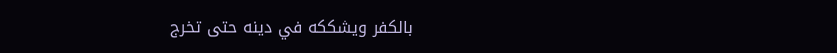بالكفر ويشككه في دينه حتى تخرج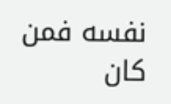نفسه فمن كان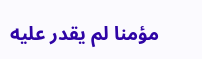مؤمنا لم يقدر عليه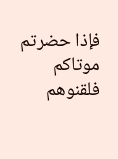فإذا حضرتم موتاكم فلقنوهم